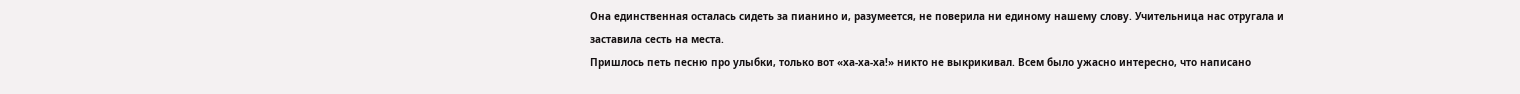Она единственная осталась сидеть за пианино и, разумеется, не поверила ни единому нашему слову. Учительница нас отругала и заставила сесть на места.
Пришлось петь песню про улыбки, только вот «ха-ха-ха!» никто не выкрикивал. Всем было ужасно интересно, что написано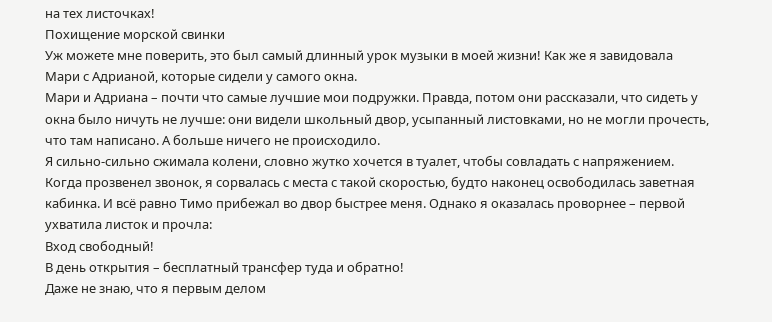на тех листочках!
Похищение морской свинки
Уж можете мне поверить, это был самый длинный урок музыки в моей жизни! Как же я завидовала Мари с Адрианой, которые сидели у самого окна.
Мари и Адриана – почти что самые лучшие мои подружки. Правда, потом они рассказали, что сидеть у окна было ничуть не лучше: они видели школьный двор, усыпанный листовками, но не могли прочесть, что там написано. А больше ничего не происходило.
Я сильно-сильно сжимала колени, словно жутко хочется в туалет, чтобы совладать с напряжением. Когда прозвенел звонок, я сорвалась с места с такой скоростью, будто наконец освободилась заветная кабинка. И всё равно Тимо прибежал во двор быстрее меня. Однако я оказалась проворнее – первой ухватила листок и прочла:
Вход свободный!
В день открытия – бесплатный трансфер туда и обратно!
Даже не знаю, что я первым делом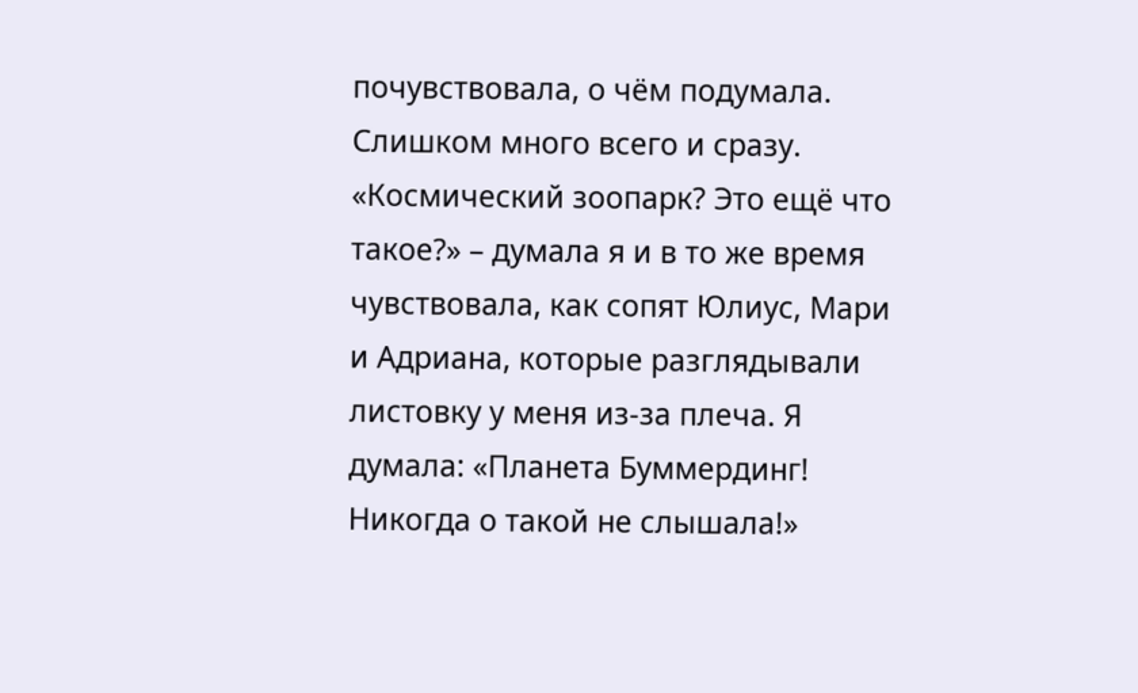почувствовала, о чём подумала. Слишком много всего и сразу. «Космический зоопарк? Это ещё что такое?» – думала я и в то же время чувствовала, как сопят Юлиус, Мари и Адриана, которые разглядывали листовку у меня из-за плеча. Я думала: «Планета Буммердинг! Никогда о такой не слышала!»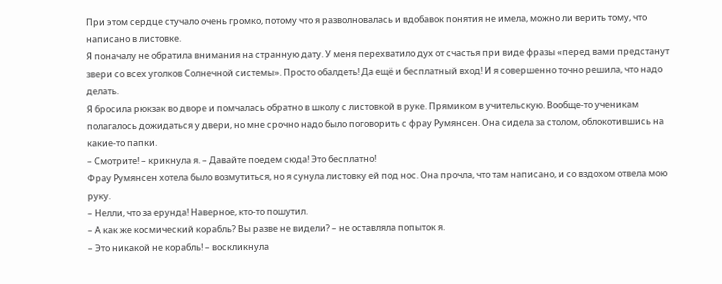При этом сердце стучало очень громко, потому что я разволновалась и вдобавок понятия не имела, можно ли верить тому, что написано в листовке.
Я поначалу не обратила внимания на странную дату. У меня перехватило дух от счастья при виде фразы «перед вами предстанут звери со всех уголков Солнечной системы». Просто обалдеть! Да ещё и бесплатный вход! И я совершенно точно решила, что надо делать.
Я бросила рюкзак во дворе и помчалась обратно в школу с листовкой в руке. Прямиком в учительскую. Вообще-то ученикам полагалось дожидаться у двери, но мне срочно надо было поговорить с фрау Румянсен. Она сидела за столом, облокотившись на какие-то папки.
– Смотрите! – крикнула я. – Давайте поедем сюда! Это бесплатно!
Фрау Румянсен хотела было возмутиться, но я сунула листовку ей под нос. Она прочла, что там написано, и со вздохом отвела мою руку.
– Нелли, что за ерунда! Наверное, кто-то пошутил.
– А как же космический корабль? Вы разве не видели? – не оставляла попыток я.
– Это никакой не корабль! – воскликнула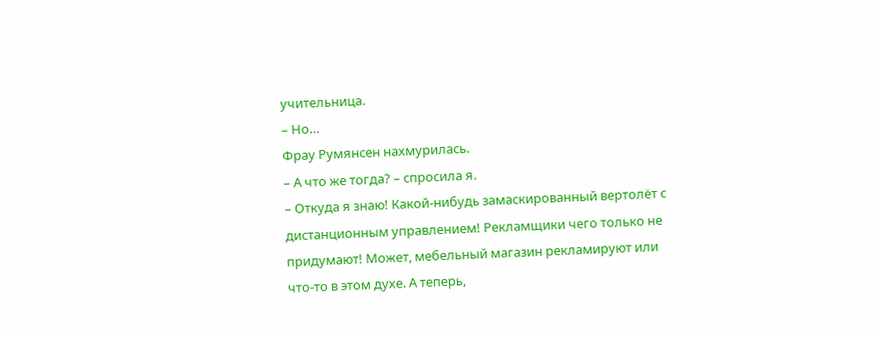учительница.
– Но…
Фрау Румянсен нахмурилась.
– А что же тогда? – спросила я.
– Откуда я знаю! Какой-нибудь замаскированный вертолёт с дистанционным управлением! Рекламщики чего только не придумают! Может, мебельный магазин рекламируют или что-то в этом духе. А теперь,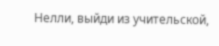Нелли, выйди из учительской,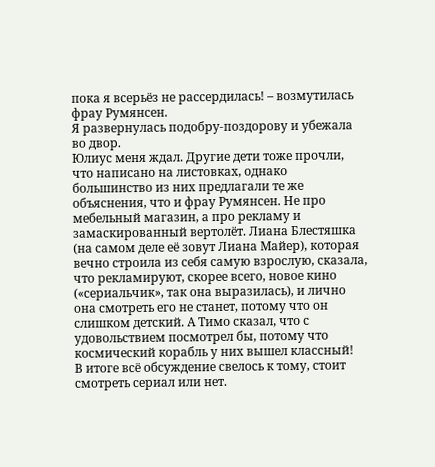пока я всерьёз не рассердилась! – возмутилась фрау Румянсен.
Я развернулась подобру-поздорову и убежала во двор.
Юлиус меня ждал. Другие дети тоже прочли, что написано на листовках, однако большинство из них предлагали те же объяснения, что и фрау Румянсен. Не про мебельный магазин, а про рекламу и замаскированный вертолёт. Лиана Блестяшка (на самом деле её зовут Лиана Майер), которая вечно строила из себя самую взрослую, сказала, что рекламируют, скорее всего, новое кино («сериальчик», так она выразилась), и лично она смотреть его не станет, потому что он слишком детский. А Тимо сказал, что с удовольствием посмотрел бы, потому что космический корабль у них вышел классный!
В итоге всё обсуждение свелось к тому, стоит смотреть сериал или нет.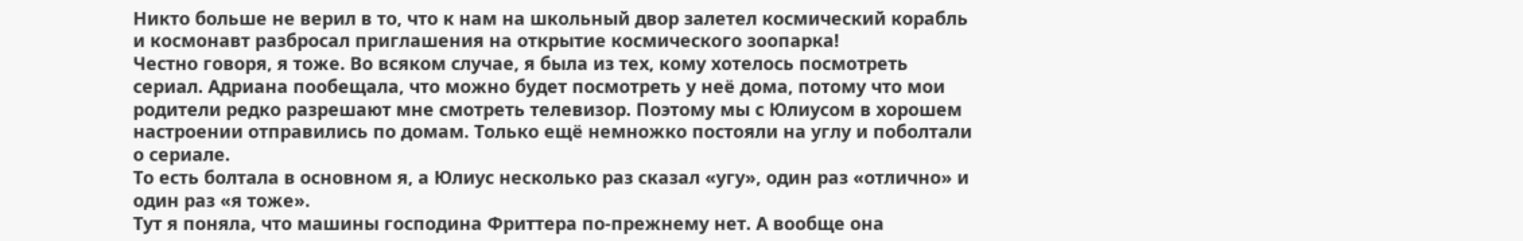Никто больше не верил в то, что к нам на школьный двор залетел космический корабль и космонавт разбросал приглашения на открытие космического зоопарка!
Честно говоря, я тоже. Во всяком случае, я была из тех, кому хотелось посмотреть сериал. Адриана пообещала, что можно будет посмотреть у неё дома, потому что мои родители редко разрешают мне смотреть телевизор. Поэтому мы с Юлиусом в хорошем настроении отправились по домам. Только ещё немножко постояли на углу и поболтали о сериале.
То есть болтала в основном я, а Юлиус несколько раз сказал «угу», один раз «отлично» и один раз «я тоже».
Тут я поняла, что машины господина Фриттера по-прежнему нет. А вообще она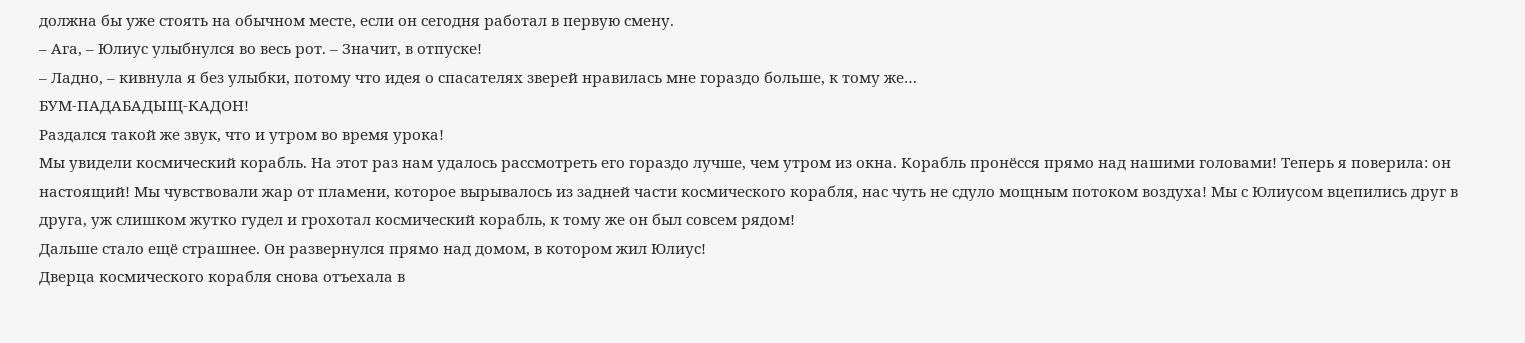должна бы уже стоять на обычном месте, если он сегодня работал в первую смену.
– Ага, – Юлиус улыбнулся во весь рот. – Значит, в отпуске!
– Ладно, – кивнула я без улыбки, потому что идея о спасателях зверей нравилась мне гораздо больше, к тому же…
БУМ-ПАДАБАДЫЩ-КАДОН!
Раздался такой же звук, что и утром во время урока!
Мы увидели космический корабль. На этот раз нам удалось рассмотреть его гораздо лучше, чем утром из окна. Корабль пронёсся прямо над нашими головами! Теперь я поверила: он настоящий! Мы чувствовали жар от пламени, которое вырывалось из задней части космического корабля, нас чуть не сдуло мощным потоком воздуха! Мы с Юлиусом вцепились друг в друга, уж слишком жутко гудел и грохотал космический корабль, к тому же он был совсем рядом!
Дальше стало ещё страшнее. Он развернулся прямо над домом, в котором жил Юлиус!
Дверца космического корабля снова отъехала в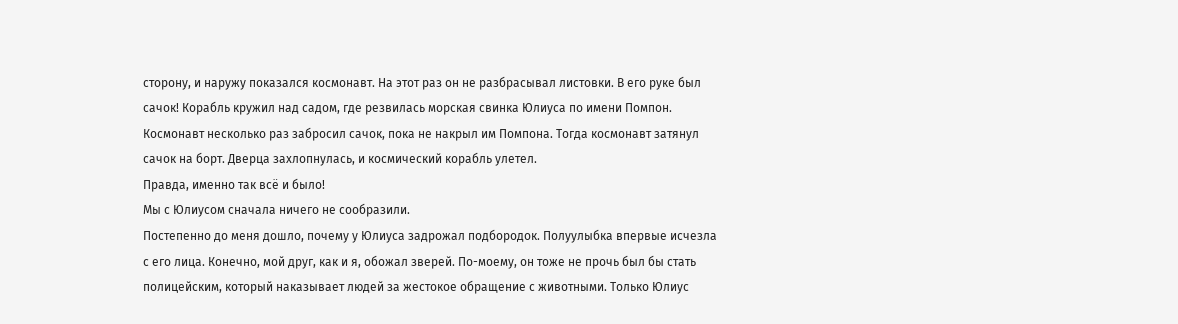сторону, и наружу показался космонавт. На этот раз он не разбрасывал листовки. В его руке был сачок! Корабль кружил над садом, где резвилась морская свинка Юлиуса по имени Помпон. Космонавт несколько раз забросил сачок, пока не накрыл им Помпона. Тогда космонавт затянул сачок на борт. Дверца захлопнулась, и космический корабль улетел.
Правда, именно так всё и было!
Мы с Юлиусом сначала ничего не сообразили.
Постепенно до меня дошло, почему у Юлиуса задрожал подбородок. Полуулыбка впервые исчезла с его лица. Конечно, мой друг, как и я, обожал зверей. По-моему, он тоже не прочь был бы стать полицейским, который наказывает людей за жестокое обращение с животными. Только Юлиус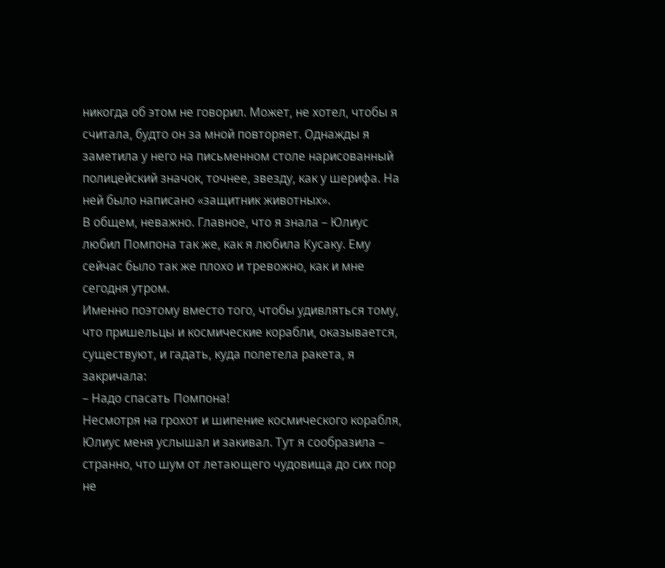никогда об этом не говорил. Может, не хотел, чтобы я считала, будто он за мной повторяет. Однажды я заметила у него на письменном столе нарисованный полицейский значок, точнее, звезду, как у шерифа. На ней было написано «защитник животных».
В общем, неважно. Главное, что я знала – Юлиус любил Помпона так же, как я любила Кусаку. Ему сейчас было так же плохо и тревожно, как и мне сегодня утром.
Именно поэтому вместо того, чтобы удивляться тому, что пришельцы и космические корабли, оказывается, существуют, и гадать, куда полетела ракета, я закричала:
– Надо спасать Помпона!
Несмотря на грохот и шипение космического корабля, Юлиус меня услышал и закивал. Тут я сообразила – странно, что шум от летающего чудовища до сих пор не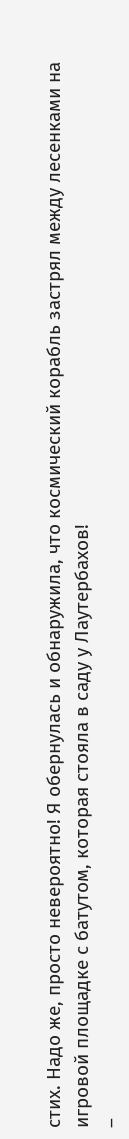стих. Надо же, просто невероятно! Я обернулась и обнаружила, что космический корабль застрял между лесенками на игровой площадке с батутом, которая стояла в саду у Лаутербахов!
–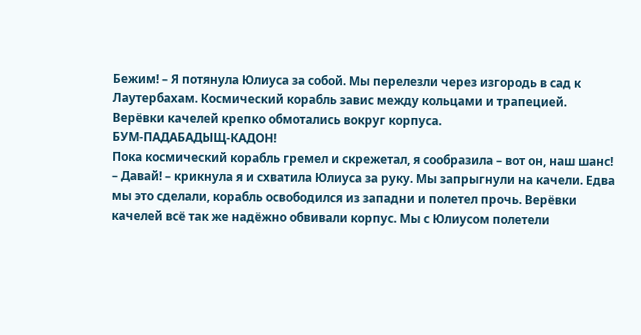Бежим! – Я потянула Юлиуса за собой. Мы перелезли через изгородь в сад к Лаутербахам. Космический корабль завис между кольцами и трапецией. Верёвки качелей крепко обмотались вокруг корпуса.
БУМ-ПАДАБАДЫЩ-КАДОН!
Пока космический корабль гремел и скрежетал, я сообразила – вот он, наш шанс!
– Давай! – крикнула я и схватила Юлиуса за руку. Мы запрыгнули на качели. Едва мы это сделали, корабль освободился из западни и полетел прочь. Верёвки качелей всё так же надёжно обвивали корпус. Мы с Юлиусом полетели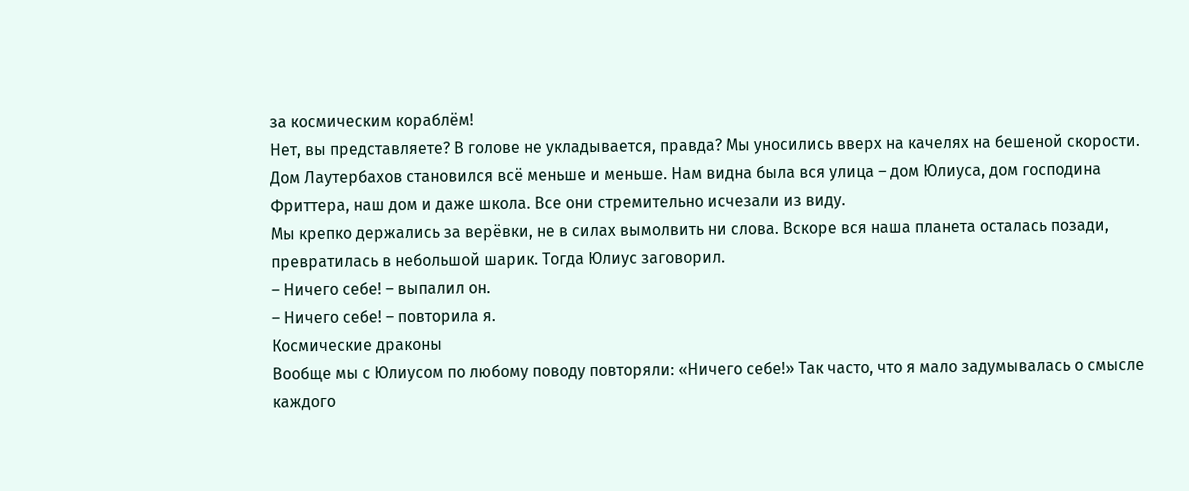за космическим кораблём!
Нет, вы представляете? В голове не укладывается, правда? Мы уносились вверх на качелях на бешеной скорости. Дом Лаутербахов становился всё меньше и меньше. Нам видна была вся улица – дом Юлиуса, дом господина Фриттера, наш дом и даже школа. Все они стремительно исчезали из виду.
Мы крепко держались за верёвки, не в силах вымолвить ни слова. Вскоре вся наша планета осталась позади, превратилась в небольшой шарик. Тогда Юлиус заговорил.
– Ничего себе! – выпалил он.
– Ничего себе! – повторила я.
Космические драконы
Вообще мы с Юлиусом по любому поводу повторяли: «Ничего себе!» Так часто, что я мало задумывалась о смысле каждого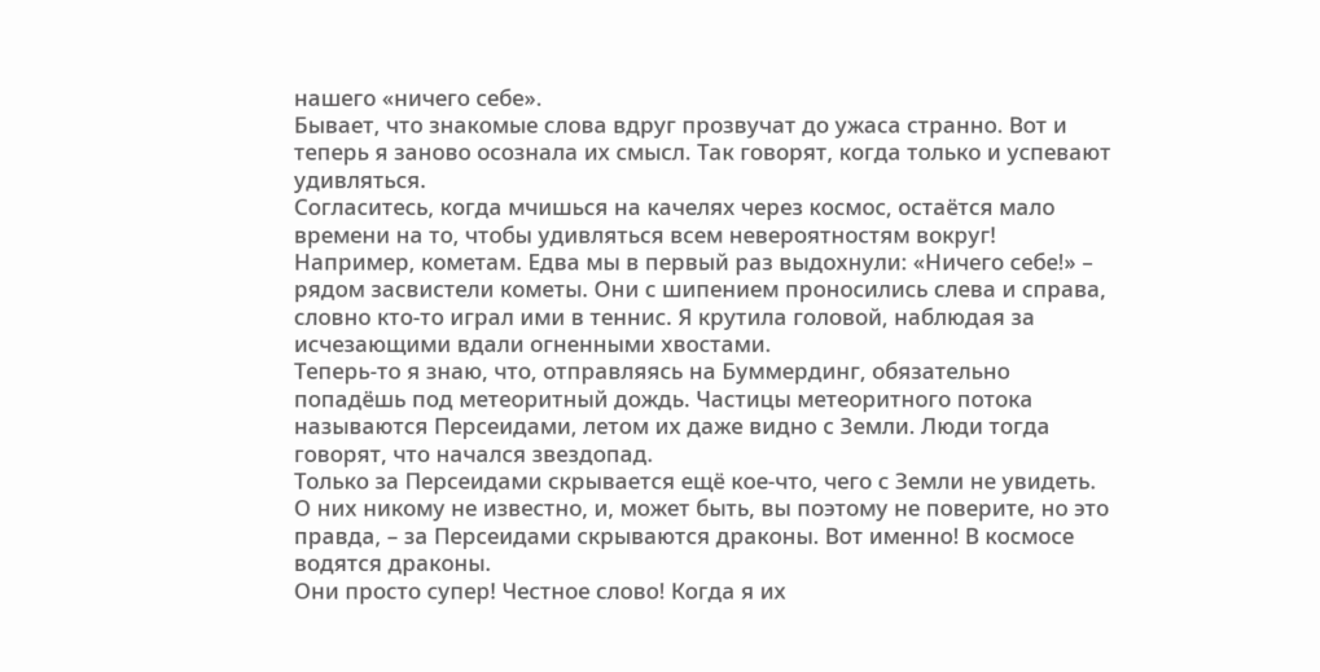нашего «ничего себе».
Бывает, что знакомые слова вдруг прозвучат до ужаса странно. Вот и теперь я заново осознала их смысл. Так говорят, когда только и успевают удивляться.
Согласитесь, когда мчишься на качелях через космос, остаётся мало времени на то, чтобы удивляться всем невероятностям вокруг!
Например, кометам. Едва мы в первый раз выдохнули: «Ничего себе!» – рядом засвистели кометы. Они с шипением проносились слева и справа, словно кто-то играл ими в теннис. Я крутила головой, наблюдая за исчезающими вдали огненными хвостами.
Теперь-то я знаю, что, отправляясь на Буммердинг, обязательно попадёшь под метеоритный дождь. Частицы метеоритного потока называются Персеидами, летом их даже видно с Земли. Люди тогда говорят, что начался звездопад.
Только за Персеидами скрывается ещё кое-что, чего с Земли не увидеть. О них никому не известно, и, может быть, вы поэтому не поверите, но это правда, – за Персеидами скрываются драконы. Вот именно! В космосе водятся драконы.
Они просто супер! Честное слово! Когда я их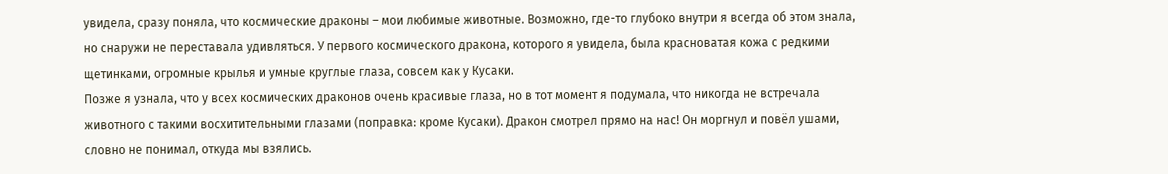увидела, сразу поняла, что космические драконы – мои любимые животные. Возможно, где-то глубоко внутри я всегда об этом знала, но снаружи не переставала удивляться. У первого космического дракона, которого я увидела, была красноватая кожа с редкими щетинками, огромные крылья и умные круглые глаза, совсем как у Кусаки.
Позже я узнала, что у всех космических драконов очень красивые глаза, но в тот момент я подумала, что никогда не встречала животного с такими восхитительными глазами (поправка: кроме Кусаки). Дракон смотрел прямо на нас! Он моргнул и повёл ушами, словно не понимал, откуда мы взялись.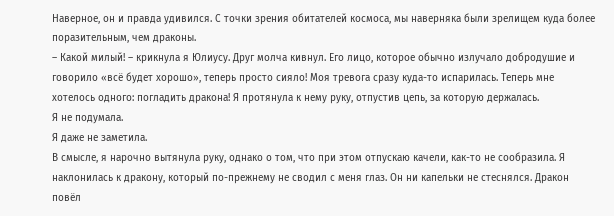Наверное, он и правда удивился. С точки зрения обитателей космоса, мы наверняка были зрелищем куда более поразительным, чем драконы.
– Какой милый! – крикнула я Юлиусу. Друг молча кивнул. Его лицо, которое обычно излучало добродушие и говорило «всё будет хорошо», теперь просто сияло! Моя тревога сразу куда-то испарилась. Теперь мне хотелось одного: погладить дракона! Я протянула к нему руку, отпустив цепь, за которую держалась.
Я не подумала.
Я даже не заметила.
В смысле, я нарочно вытянула руку, однако о том, что при этом отпускаю качели, как-то не сообразила. Я наклонилась к дракону, который по-прежнему не сводил с меня глаз. Он ни капельки не стеснялся. Дракон повёл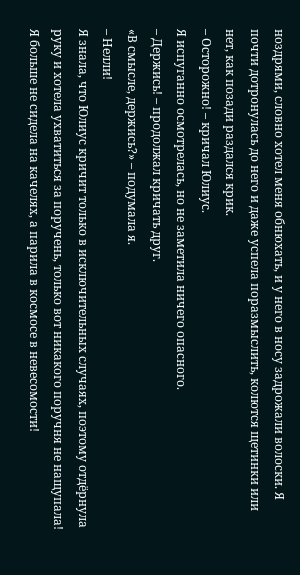ноздрями, словно хотел меня обнюхать, и у него в носу задрожали волоски. Я почти дотронулась до него и даже успела поразмыслить, колются щетинки или нет, как позади раздался крик.
– Осторожно! – кричал Юлиус.
Я испуганно осмотрелась, но не заметила ничего опасного.
– Держись! – продолжал кричать друг.
«В смысле, держись?» – подумала я.
– Нелли!
Я знала, что Юлиус кричит только в исключительных случаях, поэтому отдёрнула руку и хотела ухватиться за поручень, только вот никакого поручня не нащупала! Я больше не сидела на качелях, а парила в космосе в невесомости!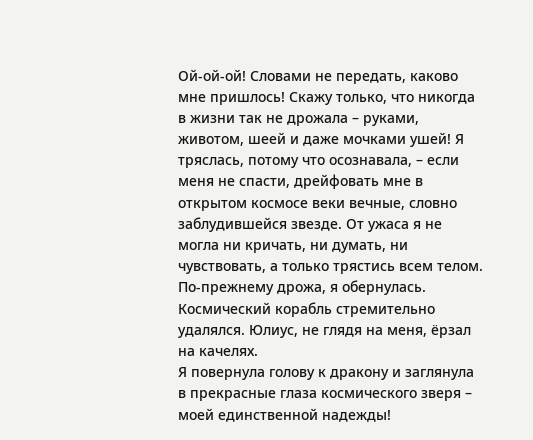Ой-ой-ой! Словами не передать, каково мне пришлось! Скажу только, что никогда в жизни так не дрожала – руками, животом, шеей и даже мочками ушей! Я тряслась, потому что осознавала, – если меня не спасти, дрейфовать мне в открытом космосе веки вечные, словно заблудившейся звезде. От ужаса я не могла ни кричать, ни думать, ни чувствовать, а только трястись всем телом.
По-прежнему дрожа, я обернулась. Космический корабль стремительно удалялся. Юлиус, не глядя на меня, ёрзал на качелях.
Я повернула голову к дракону и заглянула в прекрасные глаза космического зверя – моей единственной надежды!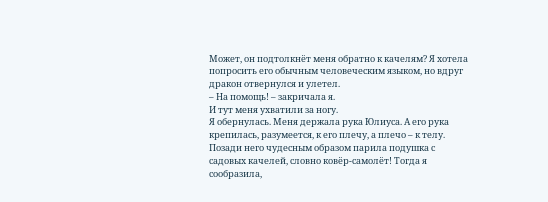Может, он подтолкнёт меня обратно к качелям? Я хотела попросить его обычным человеческим языком, но вдруг дракон отвернулся и улетел.
– На помощь! – закричала я.
И тут меня ухватили за ногу.
Я обернулась. Меня держала рука Юлиуса. А его рука крепилась, разумеется, к его плечу, а плечо – к телу. Позади него чудесным образом парила подушка с садовых качелей, словно ковёр-самолёт! Тогда я сообразила,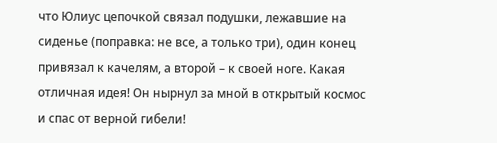что Юлиус цепочкой связал подушки, лежавшие на сиденье (поправка: не все, а только три), один конец привязал к качелям, а второй – к своей ноге. Какая отличная идея! Он нырнул за мной в открытый космос и спас от верной гибели!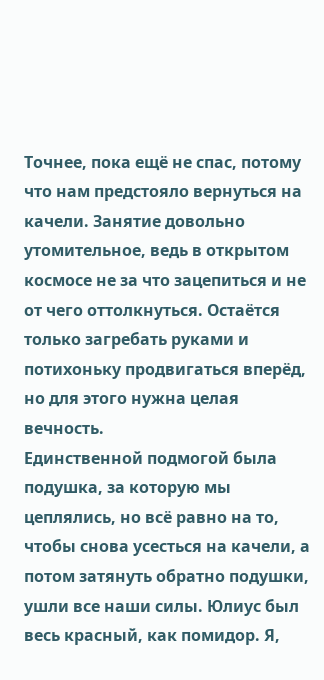Точнее, пока ещё не спас, потому что нам предстояло вернуться на качели. Занятие довольно утомительное, ведь в открытом космосе не за что зацепиться и не от чего оттолкнуться. Остаётся только загребать руками и потихоньку продвигаться вперёд, но для этого нужна целая вечность.
Единственной подмогой была подушка, за которую мы цеплялись, но всё равно на то, чтобы снова усесться на качели, а потом затянуть обратно подушки, ушли все наши силы. Юлиус был весь красный, как помидор. Я,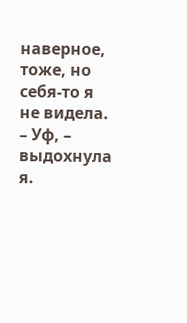наверное, тоже, но себя-то я не видела.
– Уф, – выдохнула я.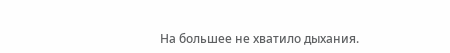На большее не хватило дыхания.